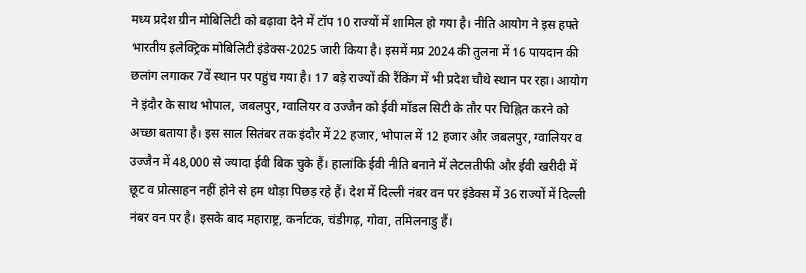मध्य प्रदेश ग्रीन मोबिलिटी को बढ़ावा देने में टॉप 10 राज्यों में शामिल हो गया है। नीति आयोग ने इस हफ्ते भारतीय इलेक्ट्रिक मोबिलिटी इंडेक्स-2025 जारी किया है। इसमें मप्र 2024 की तुलना में 16 पायदान की छलांग लगाकर 7वें स्थान पर पहुंच गया है। 17 बड़े राज्यों की रैंकिंग में भी प्रदेश चौथे स्थान पर रहा। आयोग ने इंदौर के साथ भोपाल, जबलपुर, ग्वालियर व उज्जैन को ईवी मॉडल सिटी के तौर पर चिह्नित करने को अच्छा बताया है। इस साल सितंबर तक इंदौर में 22 हजार, भोपाल में 12 हजार और जबलपुर, ग्वालियर व उज्जैन में 48,000 से ज्यादा ईवी बिक चुके हैं। हालांकि ईवी नीति बनाने में लेटलतीफी और ईवी खरीदी में छूट व प्रोत्साहन नहीं होने से हम थोड़ा पिछड़ रहे हैं। देश में दिल्ली नंबर वन पर इंडेक्स में 36 राज्यों में दिल्ली नंबर वन पर है। इसके बाद महाराष्ट्र, कर्नाटक, चंडीगढ़, गोवा, तमिलनाडु हैं।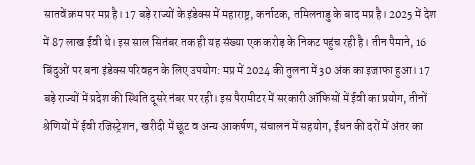सातवें क्रम पर मप्र है। 17 बड़े राज्यों के इंडेक्स में महाराष्ट्र, कर्नाटक, तमिलनाडु के बाद मप्र है। 2025 में देश में 87 लाख ईवी थे। इस साल सितंबर तक ही यह संख्या एक करोड़ के निकट पहुंच रही है। तीन पैमाने, 16 बिंदुओं पर बना इंडेक्स परिवहन के लिए उपयोग: मप्र में 2024 की तुलना में 30 अंक का इजाफा हुआ। 17 बड़े राज्यों में प्रदेश की स्थिति दूसरे नंबर पर रही। इस पैरामीटर में सरकारी ऑफिसों में ईवी का प्रयोग, तीनों श्रेणियों में ईवी रजिस्ट्रेशन, खरीदी में छूट व अन्य आकर्षण, संचालन में सहयोग, ईंधन की दरों में अंतर का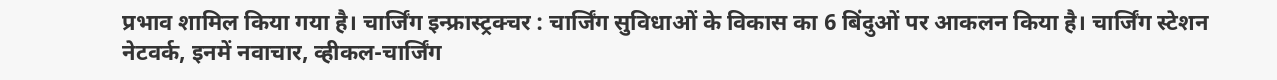प्रभाव शामिल किया गया है। चार्जिंग इन्फ्रास्ट्रक्चर : चार्जिंग सुविधाओं के विकास का 6 बिंदुओं पर आकलन किया है। चार्जिंग स्टेशन नेटवर्क, इनमें नवाचार, व्हीकल-चार्जिंग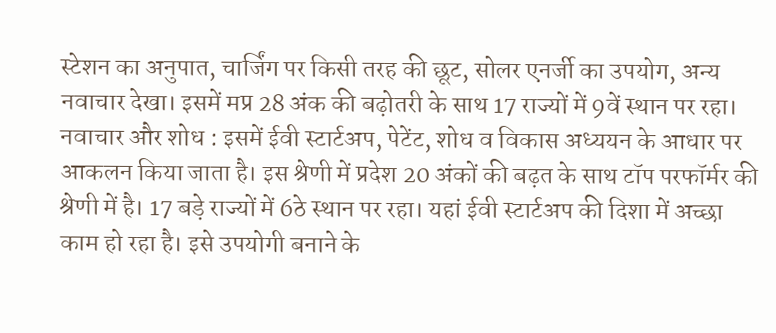स्टेशन का अनुपात, चार्जिंग पर किसी तरह की छूट, सोलर एनर्जी का उपयोग, अन्य नवाचार देखा। इसमें मप्र 28 अंक की बढ़ोतरी के साथ 17 राज्यों में 9वें स्थान पर रहा। नवाचार और शोध : इसमें ईवी स्टार्टअप, पेटेंट, शोध व विकास अध्ययन के आधार पर आकलन किया जाता है। इस श्रेणी में प्रदेश 20 अंकों की बढ़त के साथ टॉप परफॉर्मर की श्रेणी में है। 17 बड़े राज्यों में 6ठे स्थान पर रहा। यहां ईवी स्टार्टअप की दिशा में अच्छा काम हो रहा है। इसे उपयोगी बनाने के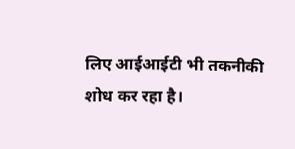लिए आईआईटी भी तकनीकी शोध कर रहा है।